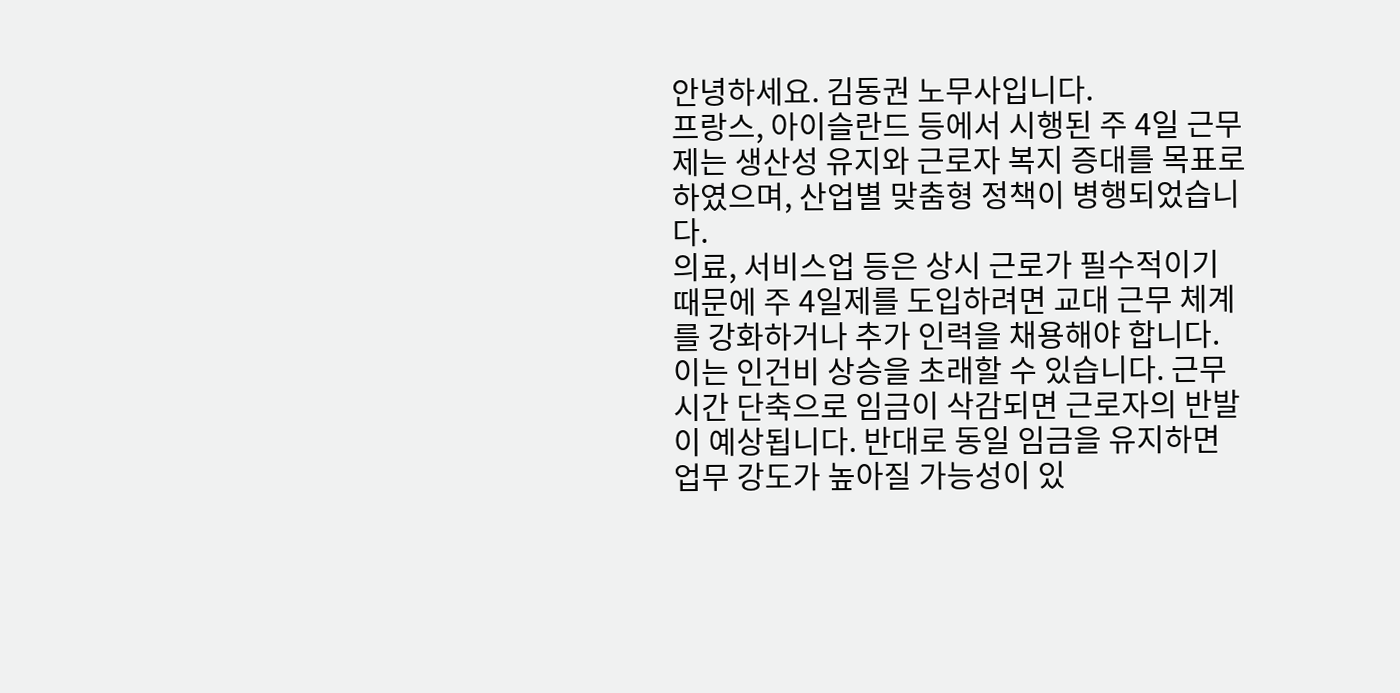안녕하세요. 김동권 노무사입니다.
프랑스, 아이슬란드 등에서 시행된 주 4일 근무제는 생산성 유지와 근로자 복지 증대를 목표로 하였으며, 산업별 맞춤형 정책이 병행되었습니다.
의료, 서비스업 등은 상시 근로가 필수적이기 때문에 주 4일제를 도입하려면 교대 근무 체계를 강화하거나 추가 인력을 채용해야 합니다. 이는 인건비 상승을 초래할 수 있습니다. 근무시간 단축으로 임금이 삭감되면 근로자의 반발이 예상됩니다. 반대로 동일 임금을 유지하면 업무 강도가 높아질 가능성이 있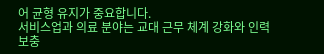어 균형 유지가 중요합니다.
서비스업과 의료 분야는 교대 근무 체계 강화와 인력 보충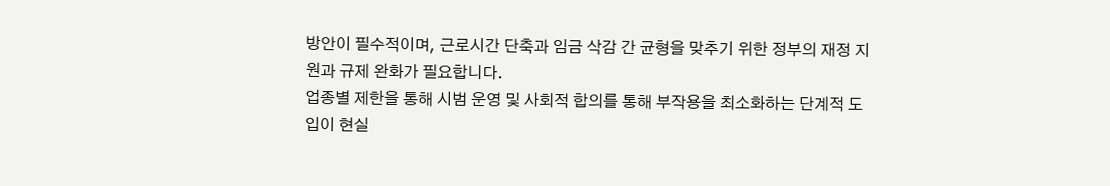방안이 필수적이며, 근로시간 단축과 임금 삭감 간 균형을 맞추기 위한 정부의 재정 지원과 규제 완화가 필요합니다.
업종별 제한을 통해 시범 운영 및 사회적 합의를 통해 부작용을 최소화하는 단계적 도입이 현실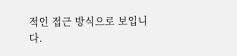적인 접근 방식으로 보입니다.